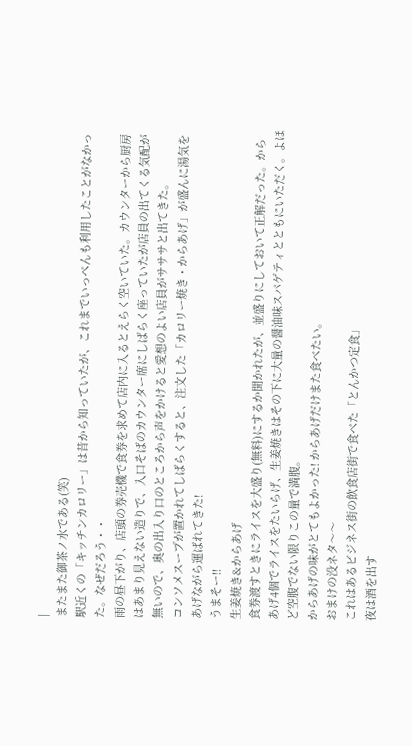|
またまた御茶ノ水である(笑)
駅近くの「キッチンカロリー」は昔から知っていたが、これまでいっぺんも利用したことがなかった。なぜだろう・・
雨の昼下がり、店頭の券売機で食券を求めて店内に入るとえらく空いていた。カウンターから厨房はあまり見えない造りで、入口そばのカウンター席にしばらく座っていたが店員の出てくる気配が無いので、奥の出入り口のところから声をかけると愛想のよい店員がサササと出てきた。
コンソメスープが置かれてしばらくすると、注文した「カロリー焼き・からあげ」が盛んに湯気をあげながら運ばれてきた!
うまそー!!
生姜焼き&からあげ
食券渡すときにライスを大盛り(無料)にするか聞かれたが、並盛りにしておいて正解だった。からあげ4個でライスをたいらげ、生姜焼きはその下に大量の醤油味スパゲティとともにいただく。よほど空腹でない限りこの量で満腹。
からあげの味がとてもよかった! からあげだけまた食べたい。
おまけの没ネタ〜〜
これはあるビジネス街の飲食店街で食べた「とんかつ定食」
夜は酒を出す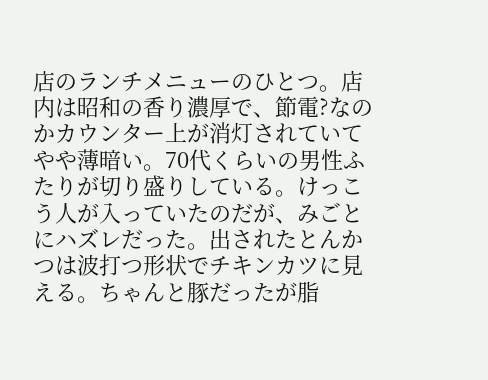店のランチメニューのひとつ。店内は昭和の香り濃厚で、節電?なのかカウンター上が消灯されていてやや薄暗い。70代くらいの男性ふたりが切り盛りしている。けっこう人が入っていたのだが、みごとにハズレだった。出されたとんかつは波打つ形状でチキンカツに見える。ちゃんと豚だったが脂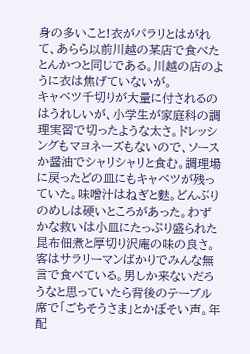身の多いこと!衣がパラリとはがれて、あらら以前川越の某店で食べたとんかつと同じである。川越の店のように衣は焦げていないが。
キャベツ千切りが大量に付されるのはうれしいが、小学生が家庭科の調理実習で切ったような太さ。ドレッシングもマヨネーズもないので、ソースか醤油でシャリシャリと食む。調理場に戻ったどの皿にもキャベツが残っていた。味噌汁はねぎと麩。どんぶりのめしは硬いところがあった。わずかな救いは小皿にたっぷり盛られた昆布佃煮と厚切り沢庵の味の良さ。
客はサラリーマンばかりでみんな無言で食べている。男しか来ないだろうなと思っていたら背後のテーブル席で「ごちそうさま」とかぼそい声。年配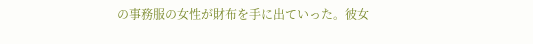の事務服の女性が財布を手に出ていった。彼女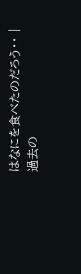はなにを食べたのだろう・・ |
過去の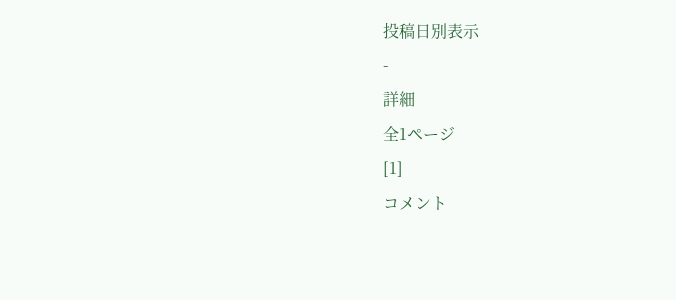投稿日別表示
-
詳細
全1ページ
[1]
コメント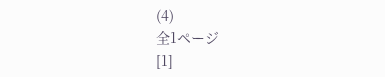(4)
全1ページ
[1]